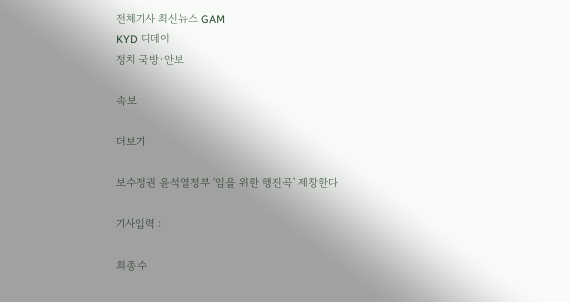전체기사 최신뉴스 GAM
KYD 디데이
정치 국방·안보

속보

더보기

보수정권 윤석열정부 '임을 위한 행진곡' 제창한다

기사입력 :

최종수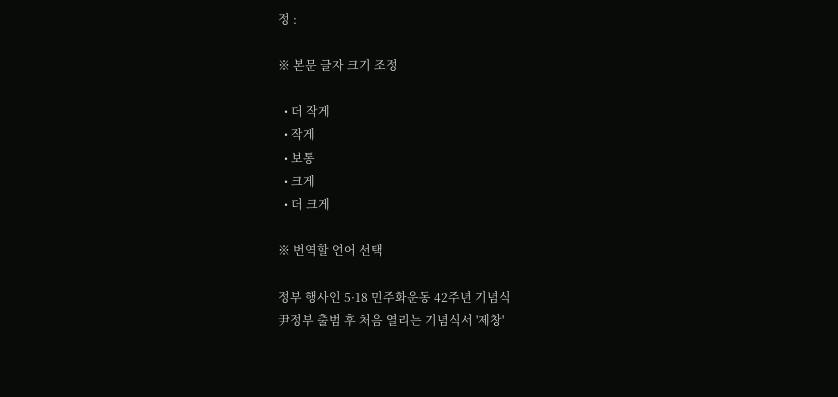정 :

※ 본문 글자 크기 조정

  • 더 작게
  • 작게
  • 보통
  • 크게
  • 더 크게

※ 번역할 언어 선택

정부 행사인 5·18 민주화운동 42주년 기념식
尹정부 출범 후 처음 열리는 기념식서 '제창'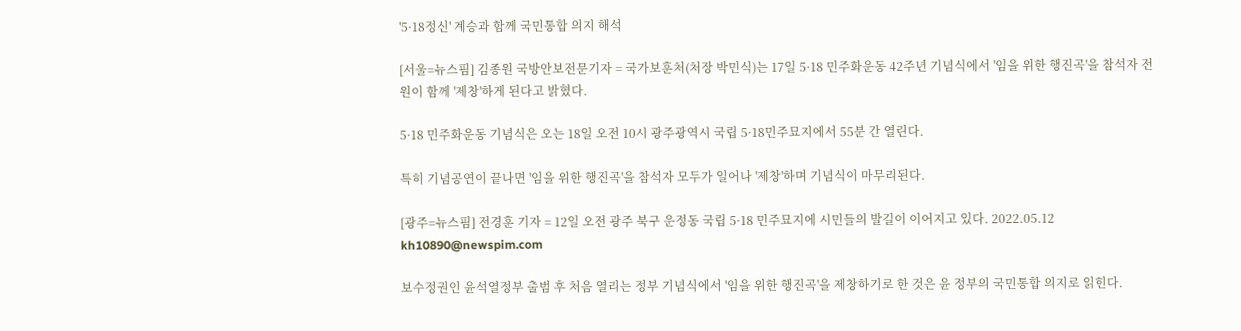'5·18정신' 계승과 함께 국민통합 의지 해석

[서울=뉴스핌] 김종원 국방안보전문기자 = 국가보훈처(처장 박민식)는 17일 5·18 민주화운동 42주년 기념식에서 '임을 위한 행진곡'을 참석자 전원이 함께 '제창'하게 된다고 밝혔다.

5·18 민주화운동 기념식은 오는 18일 오전 10시 광주광역시 국립 5·18민주묘지에서 55분 간 열린다.

특히 기념공연이 끝나면 '임을 위한 행진곡'을 참석자 모두가 일어나 '제창'하며 기념식이 마무리된다.

[광주=뉴스핌] 전경훈 기자 = 12일 오전 광주 북구 운정동 국립 5·18 민주묘지에 시민들의 발길이 이어지고 있다. 2022.05.12 kh10890@newspim.com

보수정권인 윤석열정부 출범 후 처음 열리는 정부 기념식에서 '임을 위한 행진곡'을 제창하기로 한 것은 윤 정부의 국민통합 의지로 읽힌다.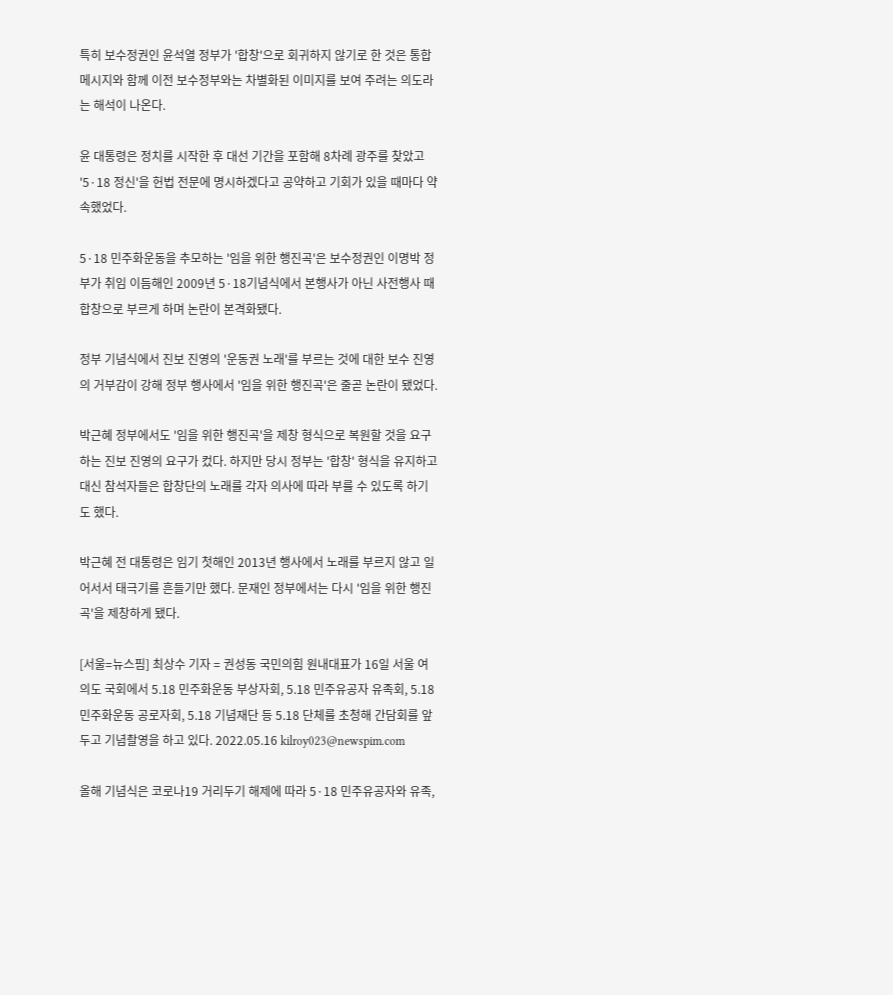특히 보수정권인 윤석열 정부가 '합창'으로 회귀하지 않기로 한 것은 통합 메시지와 함께 이전 보수정부와는 차별화된 이미지를 보여 주려는 의도라는 해석이 나온다.

윤 대통령은 정치를 시작한 후 대선 기간을 포함해 8차례 광주를 찾았고 '5·18 정신'을 헌법 전문에 명시하겠다고 공약하고 기회가 있을 때마다 약속했었다.

5·18 민주화운동을 추모하는 '임을 위한 행진곡'은 보수정권인 이명박 정부가 취임 이듬해인 2009년 5·18기념식에서 본행사가 아닌 사전행사 때 합창으로 부르게 하며 논란이 본격화됐다.

정부 기념식에서 진보 진영의 '운동권 노래'를 부르는 것에 대한 보수 진영의 거부감이 강해 정부 행사에서 '임을 위한 행진곡'은 줄곧 논란이 됐었다.

박근혜 정부에서도 '임을 위한 행진곡'을 제창 형식으로 복원할 것을 요구하는 진보 진영의 요구가 컸다. 하지만 당시 정부는 '합창' 형식을 유지하고 대신 참석자들은 합창단의 노래를 각자 의사에 따라 부를 수 있도록 하기도 했다.

박근혜 전 대통령은 임기 첫해인 2013년 행사에서 노래를 부르지 않고 일어서서 태극기를 흔들기만 했다. 문재인 정부에서는 다시 '임을 위한 행진곡'을 제창하게 됐다.

[서울=뉴스핌] 최상수 기자 = 권성동 국민의힘 원내대표가 16일 서울 여의도 국회에서 5.18 민주화운동 부상자회, 5.18 민주유공자 유족회, 5.18 민주화운동 공로자회, 5.18 기념재단 등 5.18 단체를 초청해 간담회를 앞두고 기념촬영을 하고 있다. 2022.05.16 kilroy023@newspim.com

올해 기념식은 코로나19 거리두기 해제에 따라 5·18 민주유공자와 유족,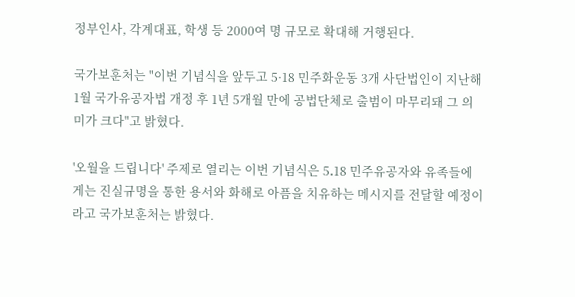정부인사, 각계대표, 학생 등 2000여 명 규모로 확대해 거행된다.

국가보훈처는 "이번 기념식을 앞두고 5·18 민주화운동 3개 사단법인이 지난해 1월 국가유공자법 개정 후 1년 5개월 만에 공법단체로 출범이 마무리돼 그 의미가 크다"고 밝혔다.

'오월을 드립니다' 주제로 열리는 이번 기념식은 5․18 민주유공자와 유족들에게는 진실규명을 통한 용서와 화해로 아픔을 치유하는 메시지를 전달할 예정이라고 국가보훈처는 밝혔다.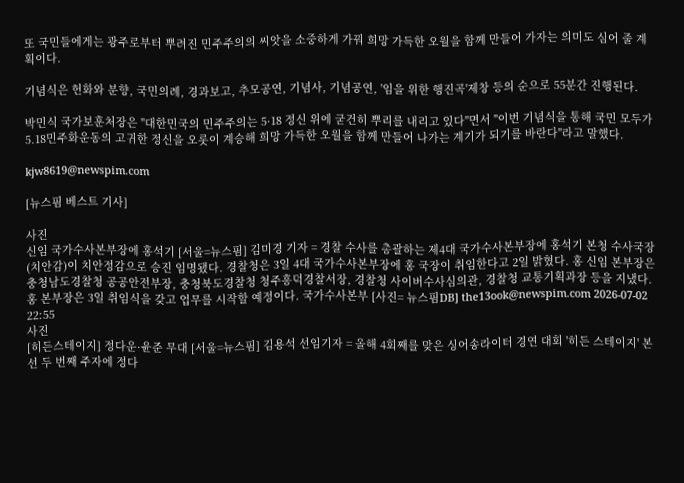또 국민들에게는 광주로부터 뿌려진 민주주의의 씨앗을 소중하게 가꿔 희망 가득한 오월을 함께 만들어 가자는 의미도 심어 줄 계획이다.

기념식은 헌화와 분향, 국민의례, 경과보고, 추모공연, 기념사, 기념공연, '임을 위한 행진곡'제창 등의 순으로 55분간 진행된다.

박민식 국가보훈처장은 "대한민국의 민주주의는 5·18 정신 위에 굳건히 뿌리를 내리고 있다"면서 "이번 기념식을 통해 국민 모두가 5․18민주화운동의 고귀한 정신을 오롯이 계승해 희망 가득한 오월을 함께 만들어 나가는 계기가 되기를 바란다"라고 말했다.

kjw8619@newspim.com

[뉴스핌 베스트 기사]

사진
신임 국가수사본부장에 홍석기 [서울=뉴스핌] 김미경 기자 = 경찰 수사를 총괄하는 제4대 국가수사본부장에 홍석기 본청 수사국장(치안감)이 치안정감으로 승진 임명됐다. 경찰청은 3일 4대 국가수사본부장에 홍 국장이 취임한다고 2일 밝혔다. 홍 신임 본부장은 충청남도경찰청 공공안전부장, 충청북도경찰청 청주흥덕경찰서장, 경찰청 사이버수사심의관, 경찰청 교통기획과장 등을 지냈다. 홍 본부장은 3일 취임식을 갖고 업무를 시작할 예정이다. 국가수사본부 [사진= 뉴스핌DB] the13ook@newspim.com 2026-07-02 22:55
사진
[히든스테이지] 정다운·윤준 무대 [서울=뉴스핌] 김용석 선임기자 = 올해 4회째를 맞은 싱어송라이터 경연 대회 '히든 스테이지' 본선 두 번째 주자에 정다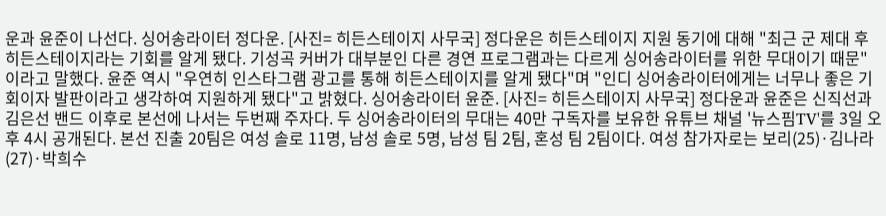운과 윤준이 나선다. 싱어송라이터 정다운. [사진= 히든스테이지 사무국] 정다운은 히든스테이지 지원 동기에 대해 "최근 군 제대 후 히든스테이지라는 기회를 알게 됐다. 기성곡 커버가 대부분인 다른 경연 프로그램과는 다르게 싱어송라이터를 위한 무대이기 때문"이라고 말했다. 윤준 역시 "우연히 인스타그램 광고를 통해 히든스테이지를 알게 됐다"며 "인디 싱어송라이터에게는 너무나 좋은 기회이자 발판이라고 생각하여 지원하게 됐다"고 밝혔다. 싱어송라이터 윤준. [사진= 히든스테이지 사무국] 정다운과 윤준은 신직선과 김은선 밴드 이후로 본선에 나서는 두번째 주자다. 두 싱어송라이터의 무대는 40만 구독자를 보유한 유튜브 채널 '뉴스핌TV'를 3일 오후 4시 공개된다. 본선 진출 20팀은 여성 솔로 11명, 남성 솔로 5명, 남성 팀 2팀, 혼성 팀 2팀이다. 여성 참가자로는 보리(25)·김나라(27)·박희수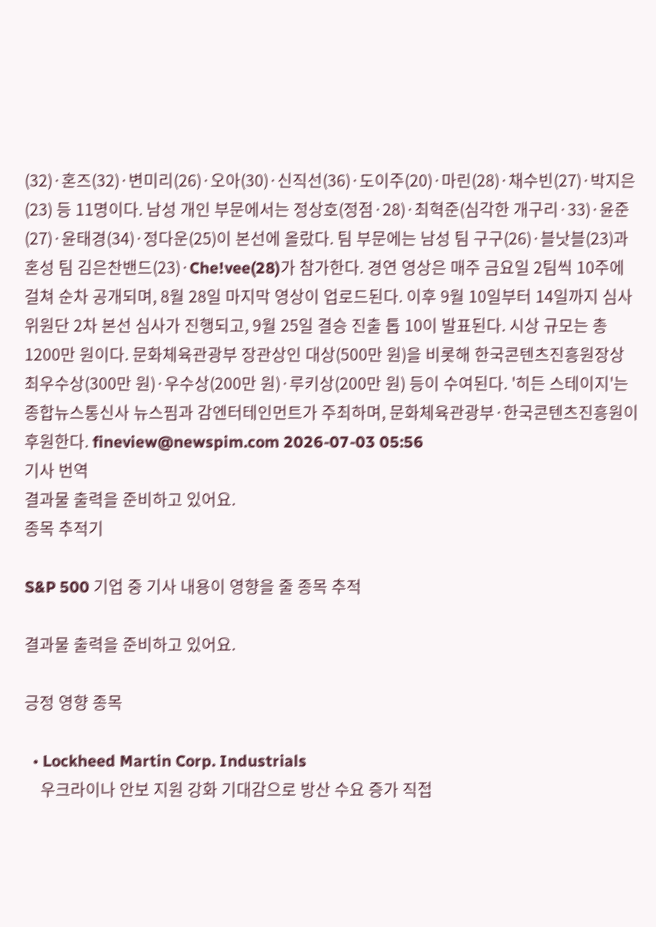(32)·혼즈(32)·변미리(26)·오아(30)·신직선(36)·도이주(20)·마린(28)·채수빈(27)·박지은(23) 등 11명이다. 남성 개인 부문에서는 정상호(정점·28)·최혁준(심각한 개구리·33)·윤준(27)·윤태경(34)·정다운(25)이 본선에 올랐다. 팀 부문에는 남성 팀 구구(26)·블낫블(23)과 혼성 팀 김은찬밴드(23)·Che!vee(28)가 참가한다. 경연 영상은 매주 금요일 2팀씩 10주에 걸쳐 순차 공개되며, 8월 28일 마지막 영상이 업로드된다. 이후 9월 10일부터 14일까지 심사위원단 2차 본선 심사가 진행되고, 9월 25일 결승 진출 톱 10이 발표된다. 시상 규모는 총 1200만 원이다. 문화체육관광부 장관상인 대상(500만 원)을 비롯해 한국콘텐츠진흥원장상 최우수상(300만 원)·우수상(200만 원)·루키상(200만 원) 등이 수여된다. '히든 스테이지'는 종합뉴스통신사 뉴스핌과 감엔터테인먼트가 주최하며, 문화체육관광부·한국콘텐츠진흥원이 후원한다. fineview@newspim.com 2026-07-03 05:56
기사 번역
결과물 출력을 준비하고 있어요.
종목 추적기

S&P 500 기업 중 기사 내용이 영향을 줄 종목 추적

결과물 출력을 준비하고 있어요.

긍정 영향 종목

  • Lockheed Martin Corp. Industrials
    우크라이나 안보 지원 강화 기대감으로 방산 수요 증가 직접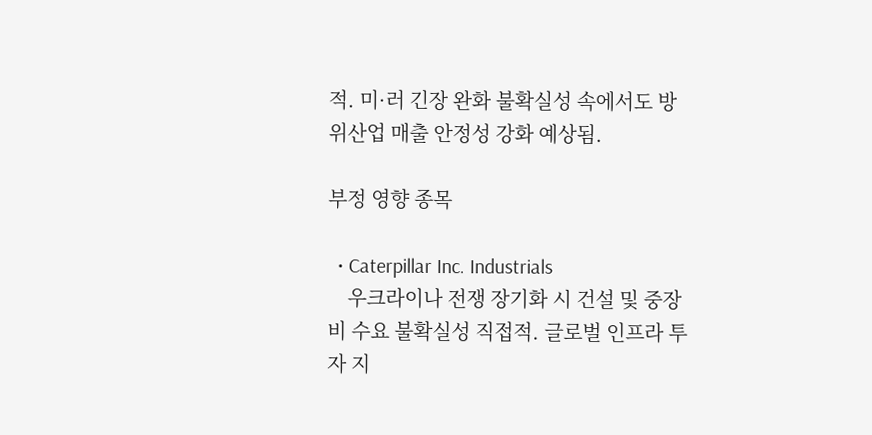적. 미·러 긴장 완화 불확실성 속에서도 방위산업 매출 안정성 강화 예상됨.

부정 영향 종목

  • Caterpillar Inc. Industrials
    우크라이나 전쟁 장기화 시 건설 및 중장비 수요 불확실성 직접적. 글로벌 인프라 투자 지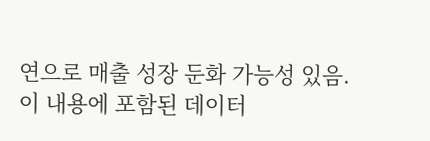연으로 매출 성장 둔화 가능성 있음.
이 내용에 포함된 데이터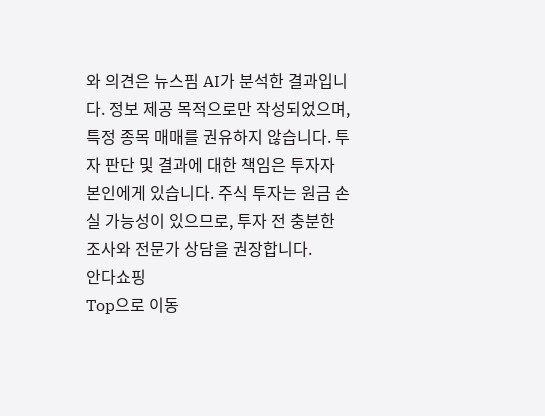와 의견은 뉴스핌 AI가 분석한 결과입니다. 정보 제공 목적으로만 작성되었으며, 특정 종목 매매를 권유하지 않습니다. 투자 판단 및 결과에 대한 책임은 투자자 본인에게 있습니다. 주식 투자는 원금 손실 가능성이 있으므로, 투자 전 충분한 조사와 전문가 상담을 권장합니다.
안다쇼핑
Top으로 이동